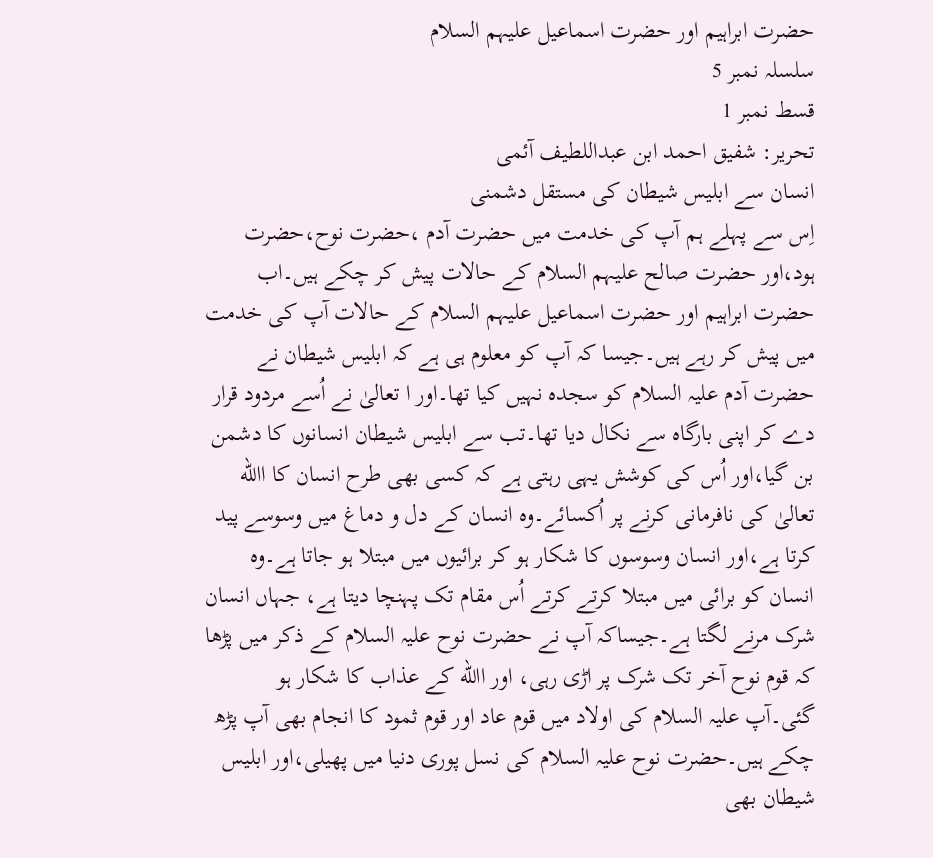حضرت ابراہیم اور حضرت اسماعیل علیہم السلام
سلسلہ نمبر 5
قسط نمبر 1
تحریر: شفیق احمد ابن عبداللطیف آئمی
انسان سے ابلیس شیطان کی مستقل دشمنی
اِس سے پہلے ہم آپ کی خدمت میں حضرت آدم ،حضرت نوح،حضرت ہود،اور حضرت صالح علیہم السلام کے حالات پیش کر چکے ہیں۔اب حضرت ابراہیم اور حضرت اسماعیل علیہم السلام کے حالات آپ کی خدمت میں پیش کر رہے ہیں۔جیسا کہ آپ کو معلوم ہی ہے کہ ابلیس شیطان نے حضرت آدم علیہ السلام کو سجدہ نہیں کیا تھا۔اور ا تعالیٰ نے اُسے مردود قرار دے کر اپنی بارگاہ سے نکال دیا تھا۔تب سے ابلیس شیطان انسانوں کا دشمن بن گیا،اور اُس کی کوشش یہی رہتی ہے کہ کسی بھی طرح انسان کا االله تعالیٰ کی نافرمانی کرنے پر اُکسائے۔وہ انسان کے دل و دماغ میں وسوسے پید کرتا ہے،اور انسان وسوسوں کا شکار ہو کر برائیوں میں مبتلا ہو جاتا ہے۔وہ انسان کو برائی میں مبتلا کرتے کرتے اُس مقام تک پہنچا دیتا ہے، جہاں انسان شرک مرنے لگتا ہے۔جیساکہ آپ نے حضرت نوح علیہ السلام کے ذکر میں پڑھا کہ قوم نوح آخر تک شرک پر اڑی رہی، اور االله کے عذاب کا شکار ہو گئی۔آپ علیہ السلام کی اولاد میں قوم عاد اور قوم ثمود کا انجام بھی آپ پڑھ چکے ہیں۔حضرت نوح علیہ السلام کی نسل پوری دنیا میں پھیلی،اور ابلیس شیطان بھی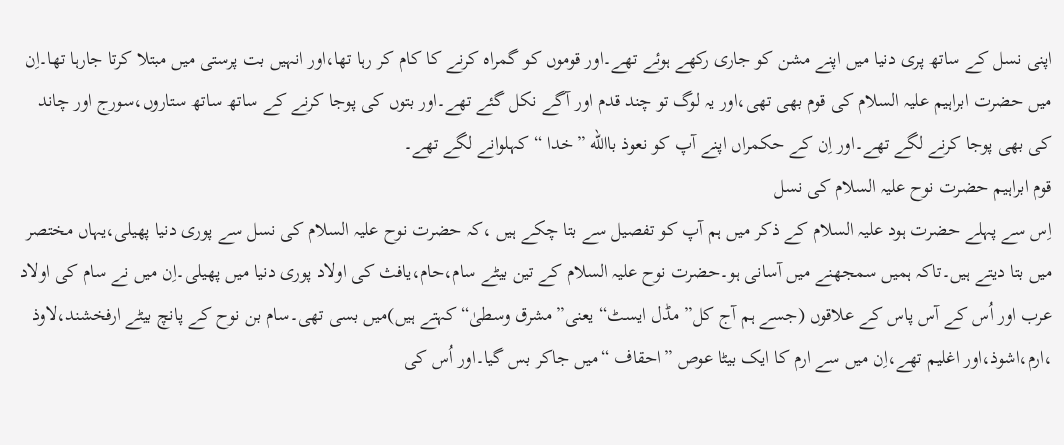اپنی نسل کے ساتھ پری دنیا میں اپنے مشن کو جاری رکھے ہوئے تھے۔اور قوموں کو گمراہ کرنے کا کام کر رہا تھا،اور انہیں بت پرستی میں مبتلا کرتا جارہا تھا۔اِن میں حضرت ابراہیم علیہ السلام کی قوم بھی تھی،اور یہ لوگ تو چند قدم اور آگے نکل گئے تھے۔اور بتوں کی پوجا کرنے کے ساتھ ساتھ ستاروں،سورج اور چاند کی بھی پوجا کرنے لگے تھے۔اور اِن کے حکمراں اپنے آپ کو نعوذ باالله ”خدا “کہلوانے لگے تھے۔
قوم ابراہیم حضرت نوح علیہ السلام کی نسل
اِس سے پہلے حضرت ہود علیہ السلام کے ذکر میں ہم آپ کو تفصیل سے بتا چکے ہیں ،کہ حضرت نوح علیہ السلام کی نسل سے پوری دنیا پھیلی،یہاں مختصر میں بتا دیتے ہیں۔تاکہ ہمیں سمجھنے میں آسانی ہو۔حضرت نوح علیہ السلام کے تین بیٹے سام،حام،یافث کی اولاد پوری دنیا میں پھیلی۔اِن میں نے سام کی اولاد عرب اور اُس کے آس پاس کے علاقوں (جسے ہم آج کل” مڈل ایسٹ“ یعنی”مشرق وسطیٰ“کہتے ہیں)میں بسی تھی۔سام بن نوح کے پانچ بیٹے ارفخشند،لاوذ ،ارم،اشوذ،اور اغلیم تھے،اِن میں سے ارم کا ایک بیٹا عوص ”احقاف “میں جاکر بس گیا۔اور اُس کی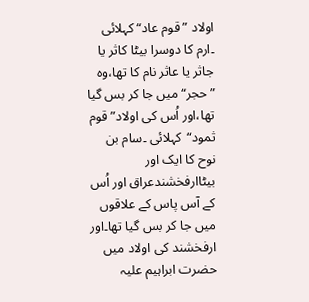اولاد ”قوم عاد“ کہلائی ۔ارم کا دوسرا بیٹا کاثر یا جاثر یا عاثر نام کا تھا،وہ ”حجر“میں جا کر بس گیا تھا،اور اُس کی اولاد”قوم ثمود“کہلائی ۔سام بن نوح کا ایک اور بیٹاارفخشندعراق اور اُس کے آس پاس کے علاقوں میں جا کر بس گیا تھا۔اور ارفخشند کی اولاد میں حضرت ابراہیم علیہ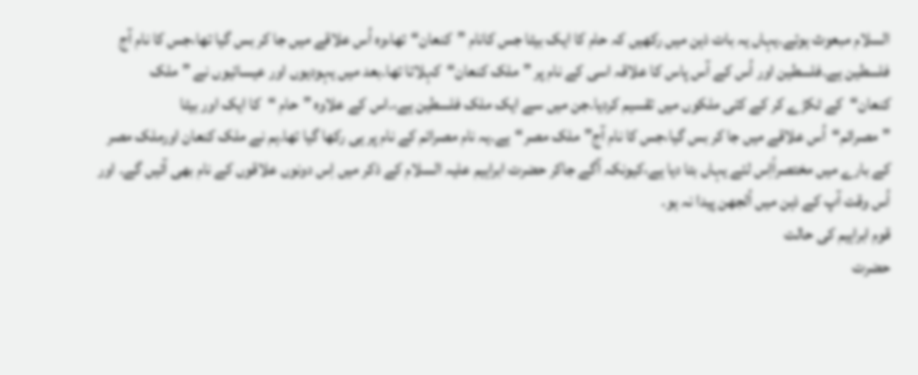السلام مبعوث ہوئے۔یہاں یہ بات ذہن میں رکھیں کہ حام کا ایک بیٹا جس کانام ”کنعان“تھا،وہ اُس علاقے میں جا کر بس گیا تھا،جس کا نام آج فلسطین ہے۔فلسطین اور اُس کے آس پاس کا علاقہ اسی کے نام پر ”ملک کنعان“کہلاتا تھا۔بعد میں یہودیوں اور عیسائیوں نے ”ملک کنعان“کے ٹکڑے کر کے کئی ملکوں میں تقسیم کردیا۔جن میں سے ایک ملک فلسطین ہے،۔اس کے علاوہ ”حام “کا ایک اور بیٹا ”مصرائم“اُس علاقے میں جا کر بس گیا،جس کا نام آج”ملک مصر“ہے۔یہ نام مصرائم کے نام پر ہی رکھا گیا تھا۔ہم نے ملک کنعان اورملک مصر کے بارے میں مختصراًاِس لئے یہاں بتا دیا ہے،کیونکہ آگے جاکر حضرت ابراہیم علیہ السلام کے ذکر میں اِس دونوں علاقوں کے نام بھی آئیں گے۔ اور اُس وقت آپ کے ذہن میں اُلجھن پیدا نہ ہو۔
قوم ابراہیم کی حالت
حضرت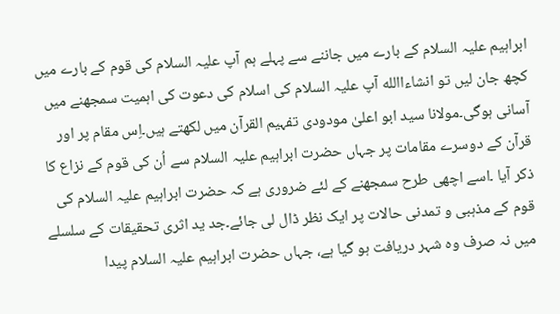ابراہیم علیہ السلام کے بارے میں جاننے سے پہلے ہم آپ علیہ السلام کی قوم کے بارے میں کچھ جان لیں تو انشاءاالله آپ علیہ السلام کی اسلام کی دعوت کی اہمیت سمجھنے میں آسانی ہوگی۔مولانا سید ابو اعلیٰ مودودی تفہیم القرآن میں لکھتے ہیں۔اِس مقام پر اور قرآن کے دوسرے مقامات پر جہاں حضرت ابراہیم علیہ السلام سے اُن کی قوم کے نزاع کا ذکر آیا ۔اسے اچھی طرح سمجھنے کے لئے ضروری ہے کہ حضرت ابراہیم علیہ السلام کی قوم کے مذہبی و تمدنی حالات پر ایک نظر ڈال لی جائے۔جد ید اثری تحقیقات کے سلسلے میں نہ صرف وہ شہر دریافت ہو گیا ہے، جہاں حضرت ابراہیم علیہ السلام پیدا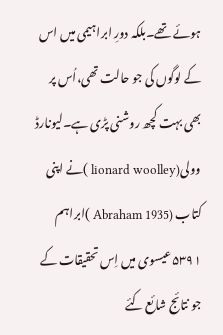ہوئے تھے۔بلکہ دورِ ابراہیمی میں اس کے لوگوں کی جو حالت تھی،اُس پر بھی بہت کچھ روشنی پڑی ہے۔لیونارڈ وولی(lionard woolley )نے اپنی کتاب (Abraham 1935 )ابراہم ۵۳۹۱عیسوی میں اِس تحقیقات کے جو نتائج شائع کئے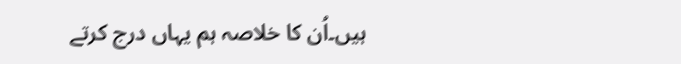ہیں۔اُن کا خلاصہ ہم یہاں درج کرتے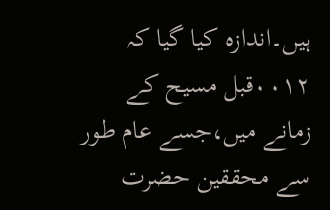ہیں۔اندازہ کیا گیا کہ ۰۰۱۲قبل مسیح کے زمانے میں،جسے عام طور سے محققین حضرت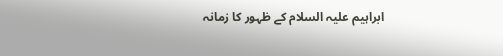ابراہیم علیہ السلام کے ظہور کا زمانہ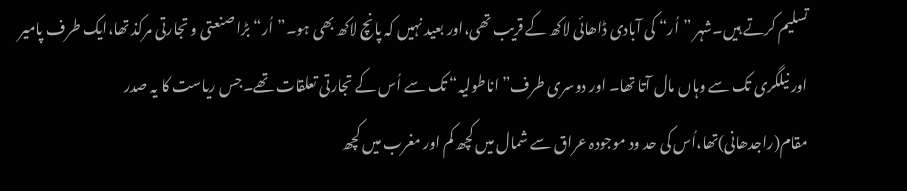تسلیم کرتے ہیں۔شہر ”اُر“ کی آبادی ڈاھائی لاکھ کے قریب تھی،اور بعید نہیں کہ پانچ لاکھ بھی ہو۔”اُر“بڑا صنعتی و تجارتی مرکذ تھا،ایک طرف پامیر اور نیلگری تک سے وہاں مال آتا تھا۔ اور دوسری طرف” اناطولیہ“ تک سے اُس کے تجارتی تعلقات تھے۔جس ریاست کا یہ صدر مقام(راجدھانی)تھا،اُس کی حد ود موجودہ عراق سے شمال میں کچھ کم اور مغرب میں کچھ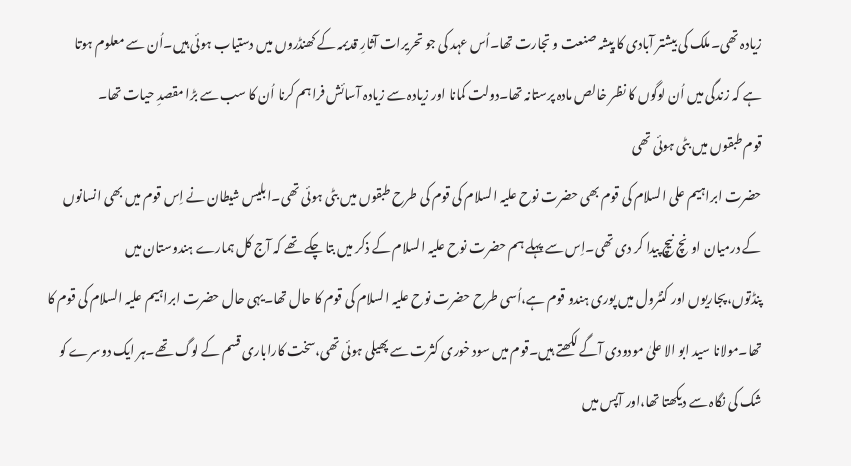زیادہ تھی۔ملک کی بیشتر آبادی کا پیشہ صنعت و تجارت تھا۔اُس عہد کی جو تحریرات آثارِ قدیمہ کے کھنڈروں میں دستیاب ہوئی ہیں۔اُن سے معلوم ہوتا ہے کہ زندگی میں اُن لوگوں کا نظر خالص مادہ پرستانہ تھا۔دولت کمانا اور زیادہ سے زیادہ آسائش فراہم کرنا اُن کا سب سے بڑا مقصدِ حیات تھا۔
قوم طبقوں میں بٹی ہوئی تھی
حضرت ابراہیم علی السلام کی قوم بھی حضرت نوح علیہ السلام کی قوم کی طرح طبقوں میں بٹی ہوئی تھی۔ابلیس شیطان نے اِس قوم میں بھی انسانوں کے درمیان اونچ نیچ پیدا کر دی تھی۔اِس سے پہلے ہم حضرت نوح علیہ السلام کے ذکر میں بتا چکے تھے کہ آج کل ہمارے ہندوستان میں پنڈتوں،پجاریوں اور کنٹرول میں پوری ہندو قوم ہے،اُسی طرح حضرت نوح علیہ السلام کی قوم کا حال تھا۔یہی حال حضرت ابراہیم علیہ السلام کی قوم کا تھا۔مولانا سید ابو الا علیٰ مودودی آگے لکھتے ہیں۔قوم میں سود خوری کثرت سے پھیلی ہوئی تھی،سخت کاراباری قسم کے لوگ تھے۔ہر ایک دوسرے کو شک کی نگاہ سے دیکھتا تھا،اور آپس میں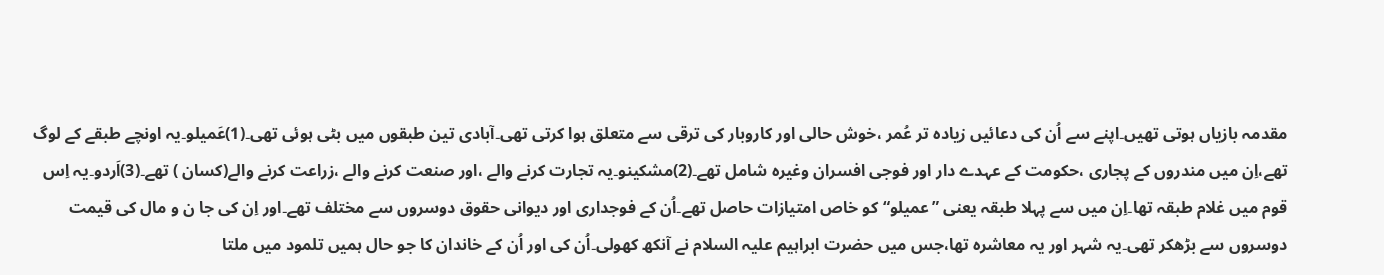مقدمہ بازیاں ہوتی تھیں۔اپنے سے اُن کی دعائیں زیادہ تر عُمر ،خوش حالی اور کاروبار کی ترقی سے متعلق ہوا کرتی تھی۔آبادی تین طبقوں میں بٹی ہوئی تھی۔(1)عَمیلو۔یہ اونچے طبقے کے لوگ تھے،اِن میں مندروں کے پجاری ،حکومت کے عہدے دار اور فوجی افسران وغیرہ شامل تھے۔(2)مشکینو۔یہ تجارت کرنے والے ،اور صنعت کرنے والے ،زراعت کرنے والے(کسان ) تھے۔(3)اَردو۔یہ اِس قوم میں غلام طبقہ تھا۔اِن میں سے پہلا طبقہ یعنی ”عمیلو“کو خاص امتیازات حاصل تھے۔اُن کے فوجداری اور دیوانی حقوق دوسروں سے مختلف تھے۔اور اِن کی جا ن و مال کی قیمت دوسروں سے بڑھکر تھی۔یہ شہر اور یہ معاشرہ تھا،جس میں حضرت ابراہیم علیہ السلام نے آنکھ کھولی۔اُن کی اور اُن کے خاندان کا جو حال ہمیں تلمود میں ملتا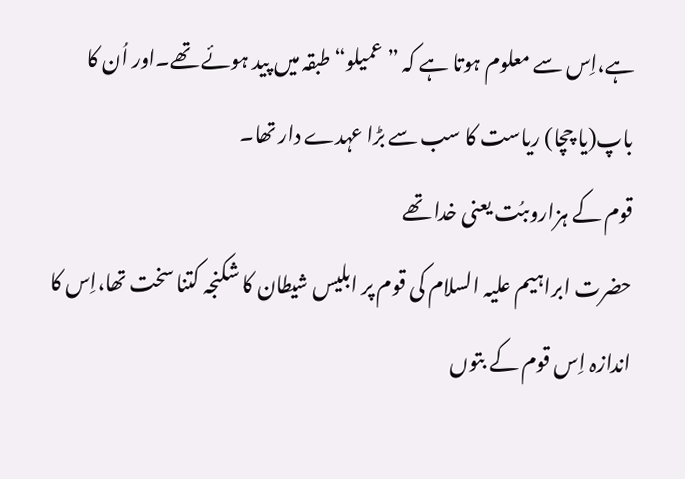ہے،اِس سے معلوم ہوتا ہے کہ ”عمیلو“طبقہ میں پید ہوئے تھے۔اور اُن کا باپ(یا چچا) ریاست کا سب سے بڑا عہدے دار تھا۔
قوم کے ہزاروںبُت یعنی خدا تھے
حضرت ابراہیم علیہ السلام کی قوم پر ابلیس شیطان کا شکنجہ کتنا سخت تھا،اِس کا اندازہ اِس قوم کے بتوں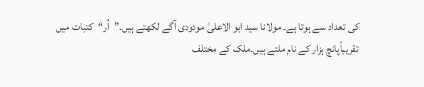کی تعداد سے ہوتا ہے۔ مولانا سید ابو الاعلیٰ مودودی آگے لکھتے ہیں۔”اُر“کتبات میں تقریباًپانچ ہزار کے نام ملتے ہیں۔ملک کے مختلف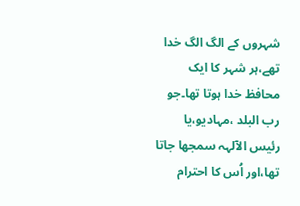شہروں کے الگ الگ خدا تھے،ہر شہر کا ایک محافظ خدا ہوتا تھا۔جو رب البلد ،مہادیو،یا رئیس الآلہہ سمجھا جاتا تھا،اور اُس کا احترام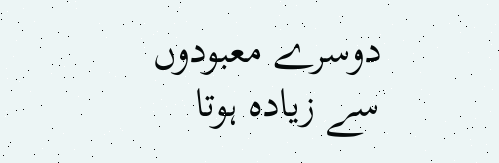دوسرے معبودوں سے زیادہ ہوتا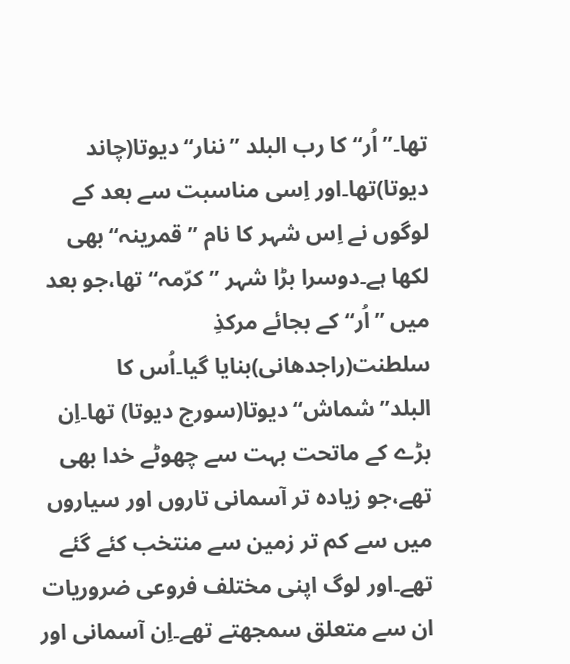تھا۔”اُر“ کا رب البلد ”ننار“دیوتا(چاند دیوتا)تھا۔اور اِسی مناسبت سے بعد کے لوگوں نے اِس شہر کا نام ”قمرینہ“بھی لکھا ہے۔دوسرا بڑا شہر ”کرّمہ“تھا،جو بعد میں ”اُر“ کے بجائے مرکذِ سلطنت(راجدھانی)بنایا گیا۔اُس کا البلد”شماش“دیوتا(سورج دیوتا) تھا۔اِن بڑے کے ماتحت بہت سے چھوٹے خدا بھی تھے،جو زیادہ تر آسمانی تاروں اور سیاروں میں سے کم تر زمین سے منتخب کئے گئے تھے۔اور لوگ اپنی مختلف فروعی ضروریات ان سے متعلق سمجھتے تھے۔اِن آسمانی اور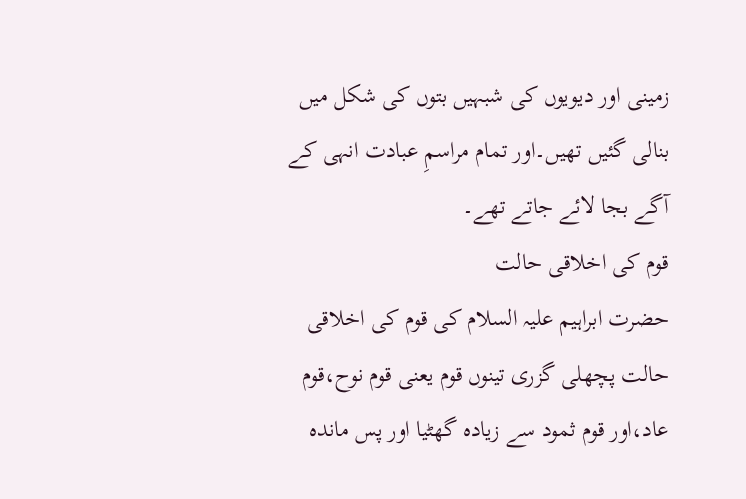زمینی اور دیویوں کی شبہیں بتوں کی شکل میں بنالی گئیں تھیں۔اور تمام مراسمِ عبادت انہی کے آگے بجا لائے جاتے تھے۔
قوم کی اخلاقی حالت
حضرت ابراہیم علیہ السلام کی قوم کی اخلاقی حالت پچھلی گزری تینوں قوم یعنی قوم نوح،قوم عاد،اور قوم ثمود سے زیادہ گھٹیا اور پس ماندہ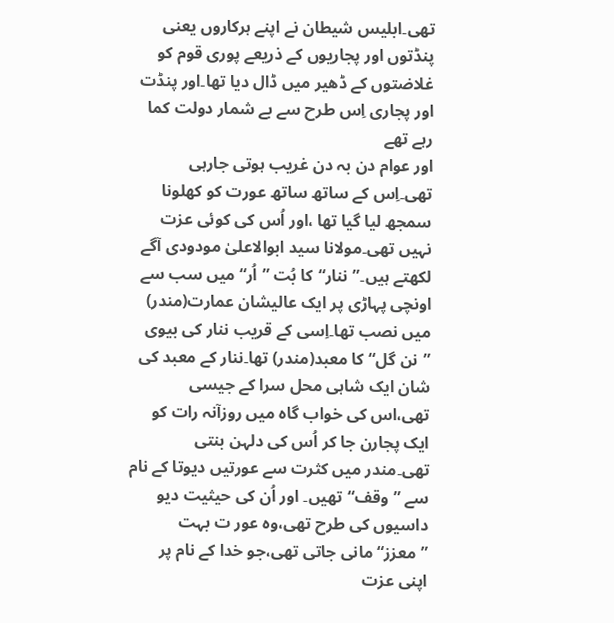تھی۔ابلیس شیطان نے اپنے ہرکاروں یعنی پنڈتوں اور پجاریوں کے ذریعے پوری قوم کو غلاضتوں کے ڈھیر میں ڈال دیا تھا۔اور پنڈت اور پجاری اِس طرح سے بے شمار دولت کما رہے تھے
اور عوام دن بہ دن غریب ہوتی جارہی تھی۔اِس کے ساتھ ساتھ عورت کو کھلونا سمجھ لیا گیا تھا ،اور اُس کی کوئی عزت نہیں تھی۔مولانا سید ابوالاعلیٰ مودودی آگے لکھتے ہیں۔”ننار“کا بُت ”اُر“میں سب سے اونچی پہاڑی پر ایک عالیشان عمارت(مندر) میں نصب تھا۔اِسی کے قریب ننار کی بیوی ”نن گل“کا معبد(مندر) تھا۔ننار کے معبد کی شان ایک شاہی محل سرا کے جیسی تھی،اس کی خواب گاہ میں روزآنہ رات کو ایک پجارن جا کر اُس کی دلہن بنتی تھی۔مندر میں کثرت سے عورتیں دیوتا کے نام سے ”وقف“تھیں۔ اور اُن کی حیثیت دیو داسیوں کی طرح تھی،وہ عور ت بہت ”معزز“مانی جاتی تھی،جو خدا کے نام پر اپنی عزت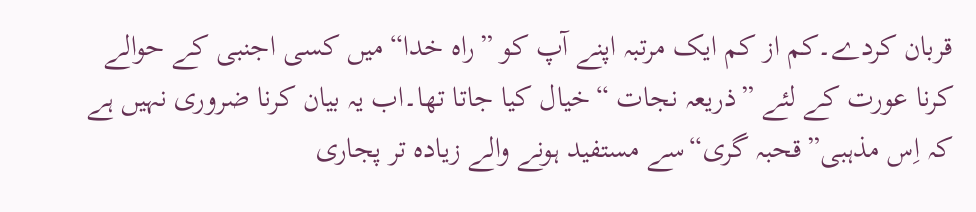قربان کردے۔کم از کم ایک مرتبہ اپنے آپ کو ”راہ خدا“میں کسی اجنبی کے حوالے کرنا عورت کے لئے ”ذریعہ نجات “خیال کیا جاتا تھا۔اب یہ بیان کرنا ضروری نہیں ہے کہ اِس مذہبی”قحبہ گری“سے مستفید ہونے والے زیادہ تر پجاری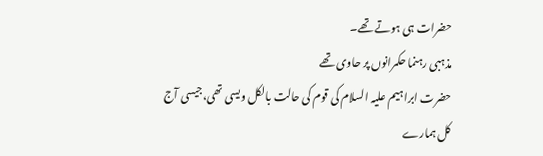حضرات ہی ہوتے تھے۔
مذہبی رہنما حکمرانوں پر حاوی تھے
حضرت ابراہیم علیہ السلام کی قوم کی حالت بالکل ویسی تھی،جیسی آج کل ہمارے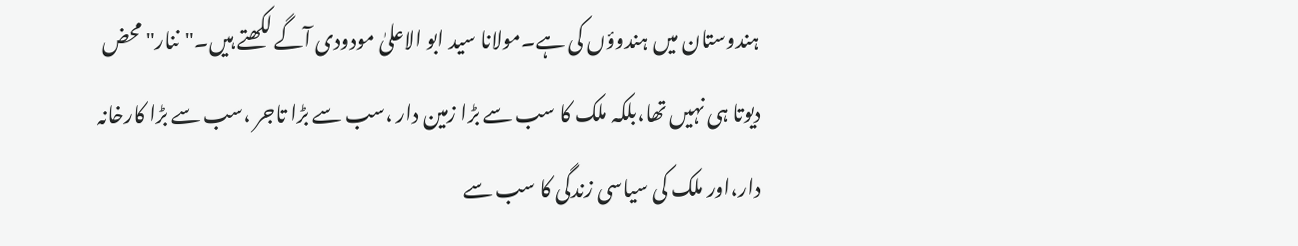ہندوستان میں ہندوؤں کی ہے۔مولانا سید ابو الاعلیٰ مودودی آگے لکھتے ہیں۔"ننار" محض دیوتا ہی نہیں تھا،بلکہ ملک کا سب سے بڑا زمین دار ،سب سے بڑا تاجر ،سب سے بڑا کارخانہ دار،اور ملک کی سیاسی زندگی کا سب سے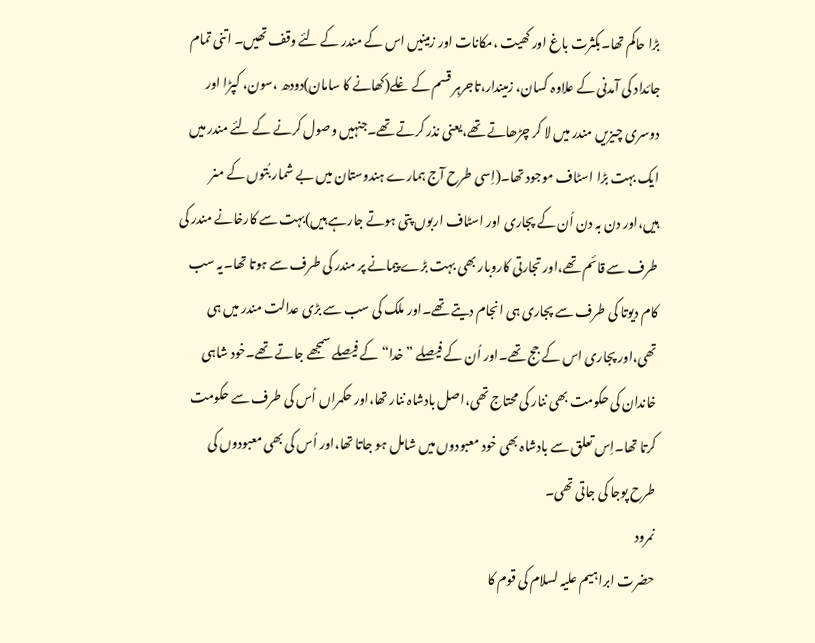بڑا حاکم تھا۔بکثرت باغ اور کھیت ،مکانات اور زمینیں اس کے مندر کے لئے وقف تھیں۔ اتنی تمام جائداد کی آمدنی کے علاوہ کسان، زمیندار،تاجرہر قسم کے غلے(کھانے کا سامان)دودھ ،سون، کپڑا اور دوسری چیزیں مندر میں لا کر چڑھاتے تھے،یعنی نذر کرتے تھے۔جنہیں وصول کرنے کے لئے مندر میں ایک بہت بڑا اسٹاف موجود تھا۔(اِسی طرح آج ہمارے ہندوستان میں بے شمار بُتوں کے منر ہیں،اور دن بہ دن اُن کے پجاری اور اسٹاف اربوں پتی ہوتے جارہے ہیں)بہت سے کارخانے مندر کی طرف سے قائم تھے،اور تجارتی کاروبار بھی بہت بڑے پیمانے پر مندر کی طرف سے ہوتا تھا۔یہ سب کام دیوتا کی طرف سے پجاری ہی انجام دیتے تھے۔اور ملک کی سب سے بڑی عدالت مندر میں ہی تھی،اور پجاری اس کے جج تھے۔اور اُن کے فیصلے ”خدا“کے فیصلے سمجھے جاتے تھے۔خود شاہی خاندان کی حکومت بھی ننار کی محتاج تھی،اصل بادشاہ ننار تھا،اور حکمراں اُس کی طرف سے حکومت کرتا تھا۔اِس تعلق سے بادشاہ بھی خود معبودوں میں شامل ہو جاتا تھا،اور اُس کی بھی معبودوں کی طرح پوجا کی جاتی تھی۔
نمرود
حضرت ابراہیم علیہ لسلام کی قوم کا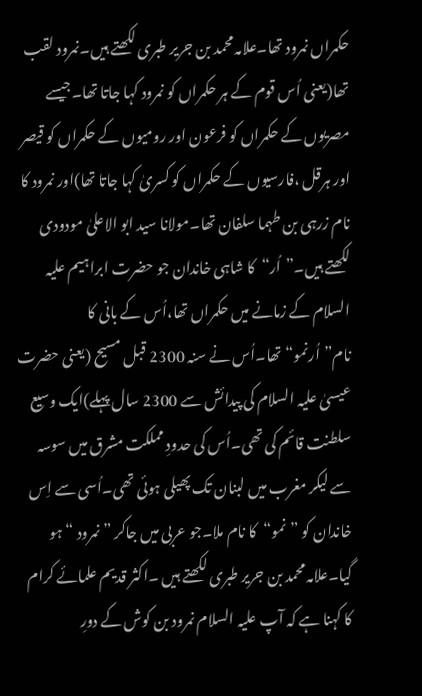حکمراں نمرود تھا۔علامہ محمد بن جریر طبری لکھتے ہیں۔نمرود لقب تھا(یعنی اُس قوم کے ہر حکمراں کو نمرود کہا جاتا تھا۔جیسے مصریوں کے حکمراں کو فرعون اور رومیوں کے حکمراں کو قیصر اور ہرقل ،فارسیوں کے حکمراں کو کسریٰ کہا جاتا تھا)اور نمرود کا نام زرہی بن طہما سلفان تھا۔مولانا سید ابو الاعلیٰ مودودی لکھتے ہیں۔”اُر“کا شاہی خاندان جو حضرت ابراہیم علیہ السلام کے زمانے میں حکمراں تھا،اُس کے بانی کا نام”اُرنمو“تھا۔اُس نے سنہ 2300 قبل مسیح (یعنی حضرت عیسیٰ علیہ السلام کی پیدائش سے 2300 سال پہلے)ایک وسیع سلطنت قائم کی تھی۔اُس کی حدودِ مملکت مشرق میں سوسہ سے لیکر مغرب میں لبنان تک پھیلی ہوئی تھی۔اُسی سے اِس خاندان کو ”نمو“کا نام ملا۔جو عربی میں جاکر ”نمرود “ہو گیا۔علامہ محمد بن جریر طبری لکھتے ہیں ۔اکثر قدیم علمائے کرام کا کہنا ہے کہ آپ علیہ السلام نمرود بن کوش کے دورِ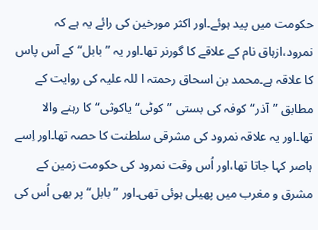حکومت میں پید ہوئے۔اور اکثر مورخین کی رائے یہ ہے کہ نمرود،ازہاق نام کے علاقے کا گورنر تھا۔اور یہ ”بابل“کے آس پاس کا علاقہ ہے۔محمد بن اسحاق رحمتہ ا للہ علیہ کی روایت کے مطابق ”آذر“کوفہ کی بستی ”کوٹی“یاکوثی“کا رہنے والا تھا۔اور یہ علاقہ نمرود کی مشرقی سلطنت کا حصہ تھا۔اور اِسے ہاصر کہا جاتا تھا،اور اُس وقت نمرود کی حکومت زمین کے مشرق و مغرب میں پھیلی ہوئی تھی۔اور ”بابل“پر بھی اُس کی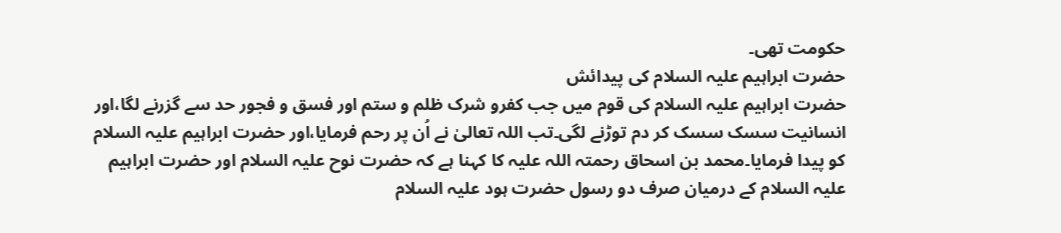حکومت تھی۔
حضرت ابراہیم علیہ السلام کی پیدائش
حضرت ابراہیم علیہ السلام کی قوم میں جب کفرو شرک ظلم و ستم اور فسق و فجور حد سے گزرنے لگا،اور انسانیت سسک سسک کر دم توڑنے لگی۔تب اللہ تعالیٰ نے اُن پر رحم فرمایا،اور حضرت ابراہیم علیہ السلام کو پیدا فرمایا۔محمد بن اسحاق رحمتہ اللہ علیہ کا کہنا ہے کہ حضرت نوح علیہ السلام اور حضرت ابراہیم علیہ السلام کے درمیان صرف دو رسول حضرت ہود علیہ السلام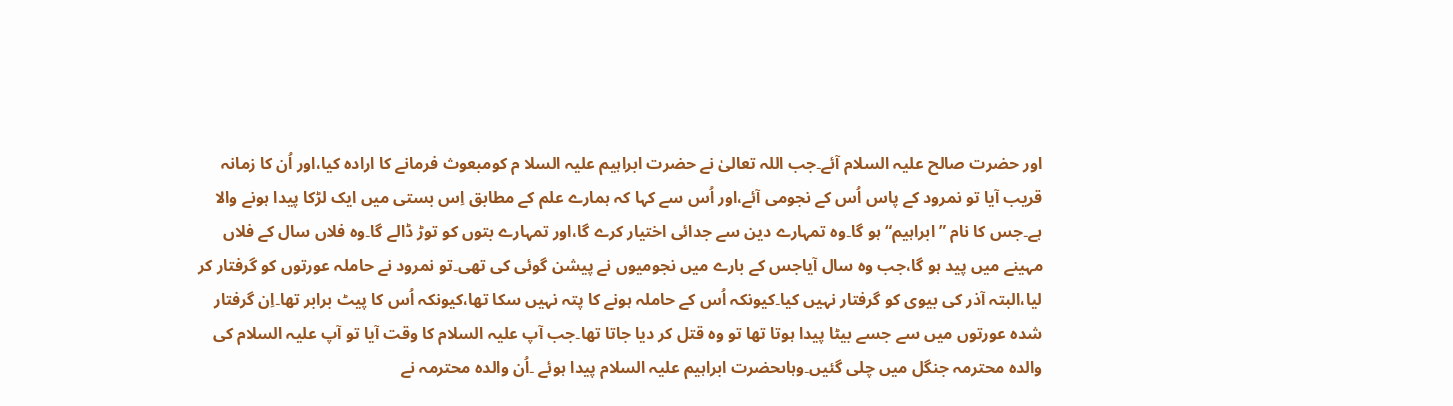اور حضرت صالح علیہ السلام آئے۔جب اللہ تعالیٰ نے حضرت ابراہیم علیہ السلا م کومبعوث فرمانے کا ارادہ کیا،اور اُن کا زمانہ قریب آیا تو نمرود کے پاس اُس کے نجومی آئے،اور اُس سے کہا کہ ہمارے علم کے مطابق اِس بستی میں ایک لڑکا پیدا ہونے والا ہے۔جس کا نام ”ابراہیم“ہو گا۔وہ تمہارے دین سے جدائی اختیار کرے گا،اور تمہارے بتوں کو توڑ ڈالے گا۔وہ فلاں سال کے فلاں مہینے میں پید ہو گا،جب وہ سال آیاجس کے بارے میں نجومیوں نے پیشن گوئی کی تھی۔تو نمرود نے حاملہ عورتوں کو گرفتار کر لیا،البتہ آذر کی بیوی کو گرفتار نہیں کیا۔کیونکہ اُس کے حاملہ ہونے کا پتہ نہیں سکا تھا،کیونکہ اُس کا پیٹ برابر تھا۔اِن گرفتار شدہ عورتوں میں سے جسے بیٹا پیدا ہوتا تھا تو وہ قتل کر دیا جاتا تھا۔جب آپ علیہ السلام کا وقت آیا تو آپ علیہ السلام کی والدہ محترمہ جنگل میں چلی گئیں۔وہاںحضرت ابراہیم علیہ السلام پیدا ہوئے ۔اُن والدہ محترمہ نے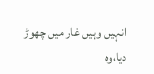انہیں وہیں غار میں چھوڑ دیا،وہ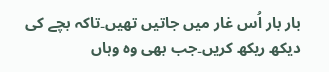بار بار اُس غار میں جاتیں تھیں۔تاکہ بچے کی دیکھ ریکھ کریں۔جب بھی وہ وہاں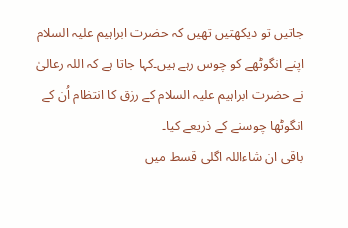جاتیں تو دیکھتیں تھیں کہ حضرت ابراہیم علیہ السلام اپنے انگوٹھے کو چوس رہے ہیں۔کہا جاتا ہے کہ اللہ رعالیٰ نے حضرت ابراہیم علیہ السلام کے رزق کا انتظام اُن کے انگوٹھا چوسنے کے ذریعے کیا۔
باقی ان شاءاللہ اگلی قسط میں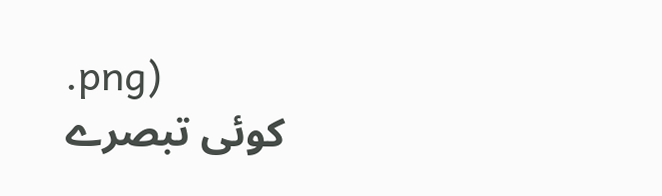.png)
کوئی تبصرے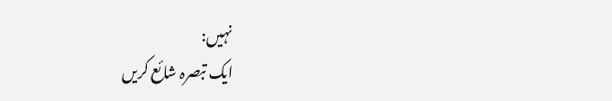نہیں:
ایک تبصرہ شائع کریں